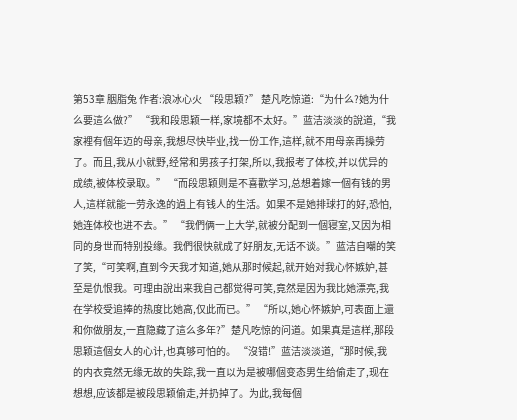第53章 胭脂兔 作者:浪冰心火 “段思颖?” 楚凡吃惊道:“为什么?她为什么要這么做?” “我和段思颖一样,家境都不太好。”蓝洁淡淡的說道,“我家裡有個年迈的母亲,我想尽快毕业,找一份工作,這样,就不用母亲再操劳了。而且,我从小就野,经常和男孩子打架,所以,我报考了体校,并以优异的成绩,被体校录取。” “而段思颖则是不喜歡学习,总想着嫁一個有钱的男人,這样就能一劳永逸的過上有钱人的生活。如果不是她排球打的好,恐怕,她连体校也进不去。” “我們俩一上大学,就被分配到一個寝室,又因为相同的身世而特别投缘。我們很快就成了好朋友,无话不谈。”蓝洁自嘲的笑了笑,“可笑啊,直到今天我才知道,她从那时候起,就开始对我心怀嫉妒,甚至是仇恨我。可理由說出来我自己都觉得可笑,竟然是因为我比她漂亮,我在学校受追捧的热度比她高,仅此而已。” “所以,她心怀嫉妒,可表面上還和你做朋友,一直隐藏了這么多年?”楚凡吃惊的问道。如果真是這样,那段思颖這個女人的心计,也真够可怕的。 “沒错!”蓝洁淡淡道,“那时候,我的内衣竟然无缘无故的失踪,我一直以为是被哪個变态男生给偷走了,现在想想,应该都是被段思颖偷走,并扔掉了。为此,我每個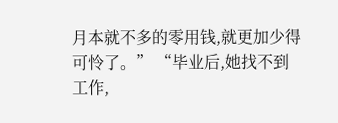月本就不多的零用钱,就更加少得可怜了。” “毕业后,她找不到工作,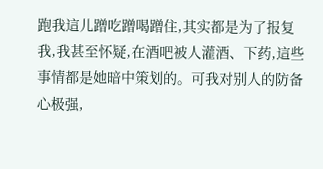跑我這儿蹭吃蹭喝蹭住,其实都是为了报复我,我甚至怀疑,在酒吧被人灌酒、下药,這些事情都是她暗中策划的。可我对别人的防备心极强,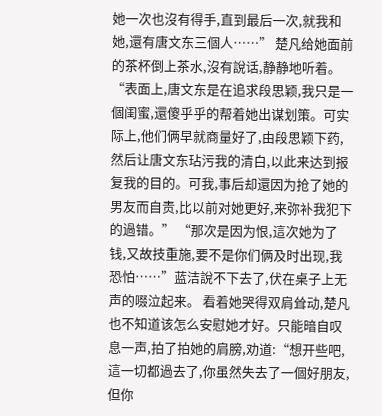她一次也沒有得手,直到最后一次,就我和她,還有唐文东三個人……” 楚凡给她面前的茶杯倒上茶水,沒有說话,静静地听着。 “表面上,唐文东是在追求段思颖,我只是一個闺蜜,還傻乎乎的帮着她出谋划策。可实际上,他们俩早就商量好了,由段思颖下药,然后让唐文东玷污我的清白,以此来达到报复我的目的。可我,事后却還因为抢了她的男友而自责,比以前对她更好,来弥补我犯下的過错。” “那次是因为恨,這次她为了钱,又故技重施,要不是你们俩及时出现,我恐怕……”蓝洁說不下去了,伏在桌子上无声的啜泣起来。 看着她哭得双肩耸动,楚凡也不知道该怎么安慰她才好。只能暗自叹息一声,拍了拍她的肩膀,劝道:“想开些吧,這一切都過去了,你虽然失去了一個好朋友,但你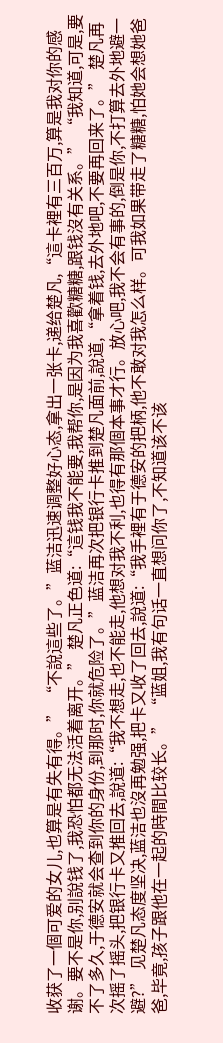收获了一個可爱的女儿,也算是有失有得。” “不說這些了。”蓝洁迅速调整好心态,拿出一张卡,递给楚凡,“這卡裡有三百万,算是我对你的感谢。要不是你,别說钱了,我恐怕都无法活着离开。” 楚凡正色道:“這钱我不能要,我帮你,是因为我喜歡糖糖,跟钱沒有关系。” “我知道,可是,要不了多久,于德安就会查到你的身份,到那时,你就危险了。”蓝洁再次把银行卡推到楚凡面前,說道,“拿着钱,去外地吧,不要再回来了。” 楚凡再次摇了摇头,把银行卡又推回去,說道:“我不想走,也不能走,他想对我不利,也得有那個本事才行。放心吧,我不会有事的,倒是你,不打算去外地避一避?” 见楚凡态度坚决,蓝洁也沒再勉强,把卡又收了回去,說道:“我手裡有于德安的把柄,他不敢对我怎么样。可我如果带走了糖糖,怕她会想她爸爸,毕竟,孩子跟他在一起的時間比较长。” “蓝姐,我有句话一直想问你了,不知道该不该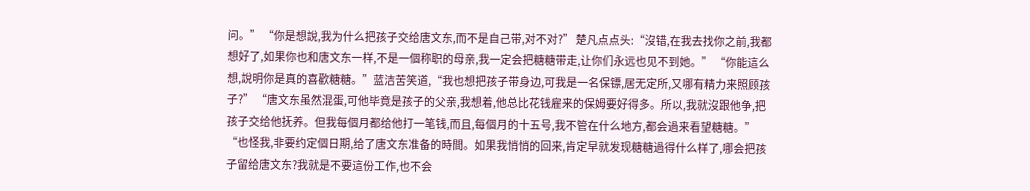问。” “你是想說,我为什么把孩子交给唐文东,而不是自己带,对不对?” 楚凡点点头:“沒错,在我去找你之前,我都想好了,如果你也和唐文东一样,不是一個称职的母亲,我一定会把糖糖带走,让你们永远也见不到她。” “你能這么想,說明你是真的喜歡糖糖。”蓝洁苦笑道,“我也想把孩子带身边,可我是一名保镖,居无定所,又哪有精力来照顾孩子?” “唐文东虽然混蛋,可他毕竟是孩子的父亲,我想着,他总比花钱雇来的保姆要好得多。所以,我就沒跟他争,把孩子交给他抚养。但我每個月都给他打一笔钱,而且,每個月的十五号,我不管在什么地方,都会過来看望糖糖。” “也怪我,非要约定個日期,给了唐文东准备的時間。如果我悄悄的回来,肯定早就发现糖糖過得什么样了,哪会把孩子留给唐文东?我就是不要這份工作,也不会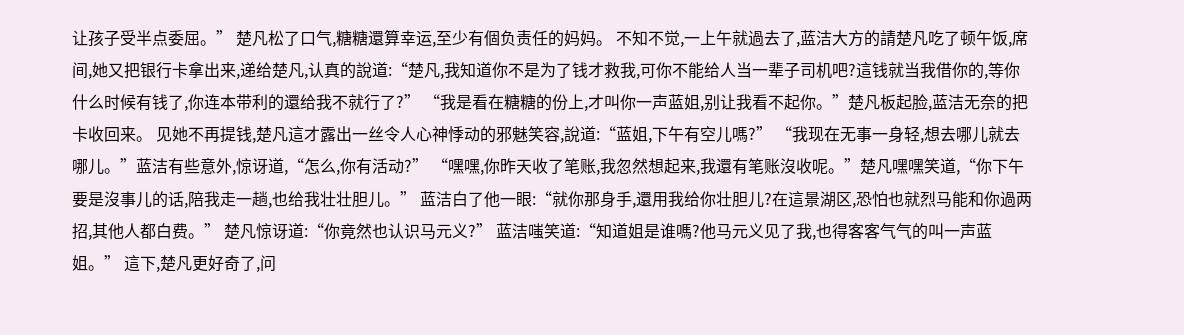让孩子受半点委屈。” 楚凡松了口气,糖糖還算幸运,至少有個负责任的妈妈。 不知不觉,一上午就過去了,蓝洁大方的請楚凡吃了顿午饭,席间,她又把银行卡拿出来,递给楚凡,认真的說道:“楚凡,我知道你不是为了钱才救我,可你不能给人当一辈子司机吧?這钱就当我借你的,等你什么时候有钱了,你连本带利的還给我不就行了?” “我是看在糖糖的份上,才叫你一声蓝姐,别让我看不起你。”楚凡板起脸,蓝洁无奈的把卡收回来。 见她不再提钱,楚凡這才露出一丝令人心神悸动的邪魅笑容,說道:“蓝姐,下午有空儿嗎?” “我现在无事一身轻,想去哪儿就去哪儿。”蓝洁有些意外,惊讶道,“怎么,你有活动?” “嘿嘿,你昨天收了笔账,我忽然想起来,我還有笔账沒收呢。”楚凡嘿嘿笑道,“你下午要是沒事儿的话,陪我走一趟,也给我壮壮胆儿。” 蓝洁白了他一眼:“就你那身手,還用我给你壮胆儿?在這景湖区,恐怕也就烈马能和你過两招,其他人都白费。” 楚凡惊讶道:“你竟然也认识马元义?” 蓝洁嗤笑道:“知道姐是谁嗎?他马元义见了我,也得客客气气的叫一声蓝姐。” 這下,楚凡更好奇了,问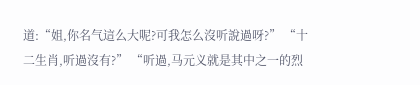道:“姐,你名气這么大呢?可我怎么沒听說過呀?” “十二生肖,听過沒有?” “听過,马元义就是其中之一的烈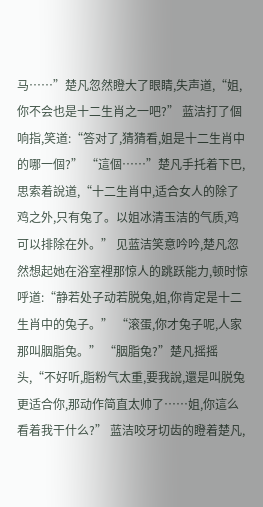马……”楚凡忽然瞪大了眼睛,失声道,“姐,你不会也是十二生肖之一吧?” 蓝洁打了個响指,笑道:“答对了,猜猜看,姐是十二生肖中的哪一個?” “這個……”楚凡手托着下巴,思索着說道,“十二生肖中,适合女人的除了鸡之外,只有兔了。以姐冰清玉洁的气质,鸡可以排除在外。” 见蓝洁笑意吟吟,楚凡忽然想起她在浴室裡那惊人的跳跃能力,顿时惊呼道:“静若处子动若脱兔,姐,你肯定是十二生肖中的兔子。” “滚蛋,你才兔子呢,人家那叫胭脂兔。” “胭脂兔?”楚凡摇摇头,“不好听,脂粉气太重,要我說,還是叫脱兔更适合你,那动作简直太帅了……姐,你這么看着我干什么?” 蓝洁咬牙切齿的瞪着楚凡,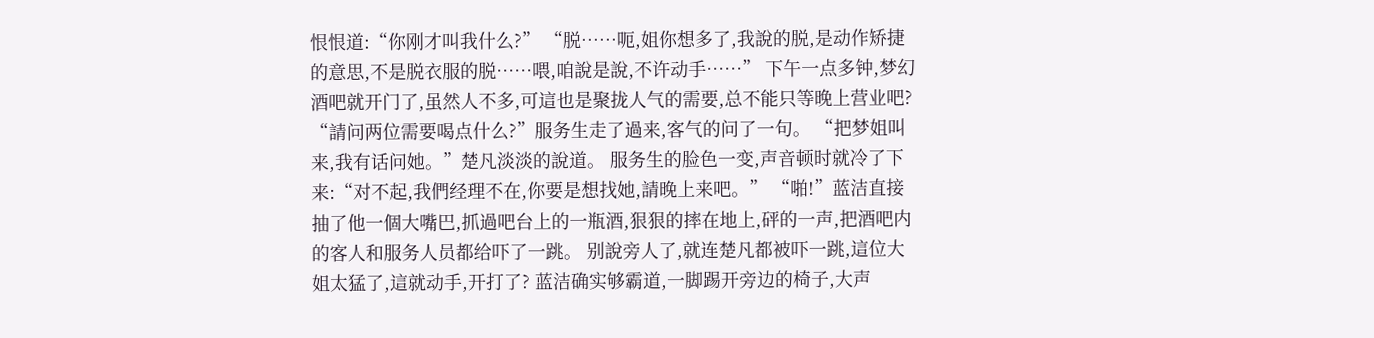恨恨道:“你刚才叫我什么?” “脱……呃,姐你想多了,我說的脱,是动作矫捷的意思,不是脱衣服的脱……喂,咱說是說,不许动手……” 下午一点多钟,梦幻酒吧就开门了,虽然人不多,可這也是聚拢人气的需要,总不能只等晚上营业吧? “請问两位需要喝点什么?”服务生走了過来,客气的问了一句。 “把梦姐叫来,我有话问她。”楚凡淡淡的說道。 服务生的脸色一变,声音顿时就冷了下来:“对不起,我們经理不在,你要是想找她,請晚上来吧。” “啪!”蓝洁直接抽了他一個大嘴巴,抓過吧台上的一瓶酒,狠狠的摔在地上,砰的一声,把酒吧内的客人和服务人员都给吓了一跳。 别說旁人了,就连楚凡都被吓一跳,這位大姐太猛了,這就动手,开打了? 蓝洁确实够霸道,一脚踢开旁边的椅子,大声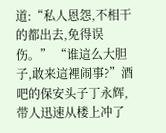道:“私人恩怨,不相干的都出去,免得误伤。” “谁這么大胆子,敢来這裡闹事?”酒吧的保安头子丁永辉,带人迅速从楼上冲了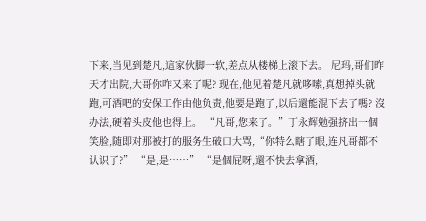下来,当见到楚凡,這家伙脚一软,差点从楼梯上滚下去。 尼玛,哥们昨天才出院,大哥你咋又来了呢? 现在,他见着楚凡就哆嗦,真想掉头就跑,可酒吧的安保工作由他负责,他要是跑了,以后還能混下去了嗎? 沒办法,硬着头皮他也得上。 “凡哥,您来了。”丁永辉勉强挤出一個笑脸,随即对那被打的服务生破口大骂,“你特么瞎了眼,连凡哥都不认识了?” “是,是……” “是個屁呀,還不快去拿酒,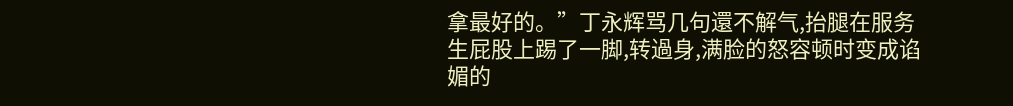拿最好的。”丁永辉骂几句還不解气,抬腿在服务生屁股上踢了一脚,转過身,满脸的怒容顿时变成谄媚的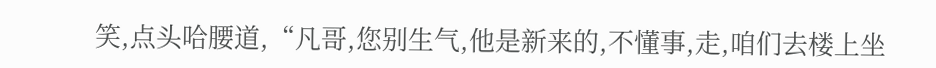笑,点头哈腰道,“凡哥,您别生气,他是新来的,不懂事,走,咱们去楼上坐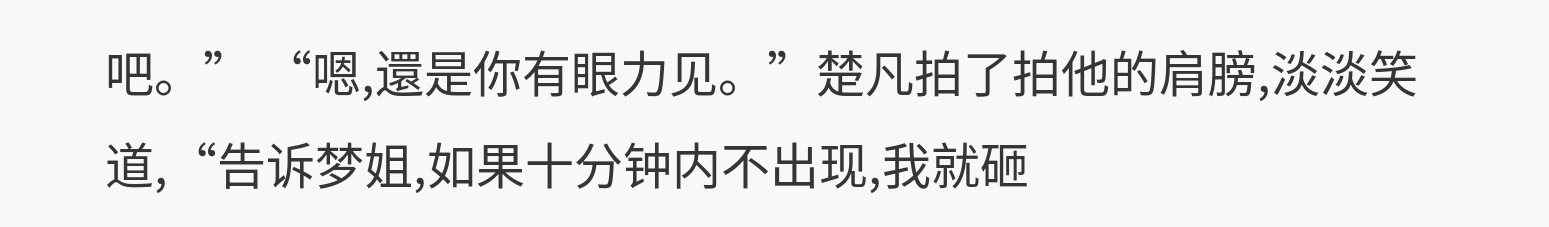吧。” “嗯,還是你有眼力见。”楚凡拍了拍他的肩膀,淡淡笑道,“告诉梦姐,如果十分钟内不出现,我就砸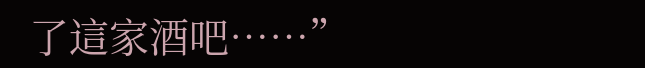了這家酒吧……”